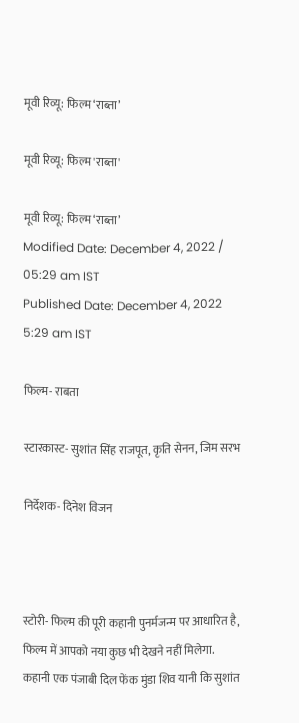मूवी रिव्यू: फिल्म ‘राब्ता’

मूवी रिव्यू: फिल्म 'राब्ता'

मूवी रिव्यू: फिल्म ‘राब्ता’
Modified Date: December 4, 2022 / 05:29 am IST
Published Date: December 4, 2022 5:29 am IST

फिल्म- राबता

स्टारकास्ट- सुशांत सिंह राजपूत, कृति सेनन, जिम सरभ

निर्देशक- दिनेश विजन



स्टोरी- फिल्म की पूरी कहानी पुनर्मजन्म पर आधारित है, फिल्म में आपको नया कुछ भी देखने नहीं मिलेगा. कहानी एक पंजाबी दिल फेंक मुंडा शिव यानी कि सुशांत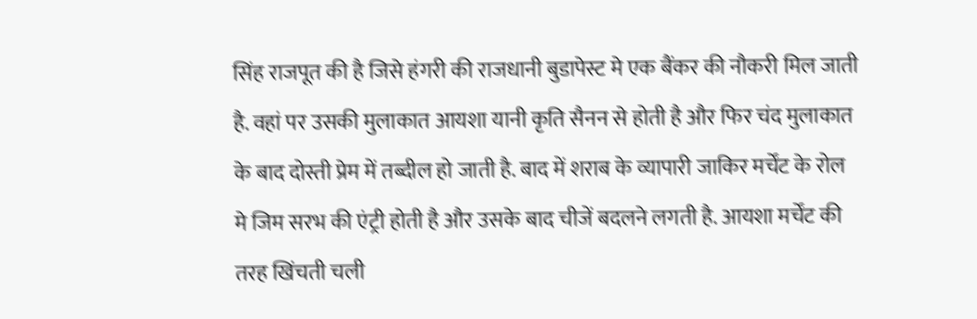सिंह राजपूत की है जिसे हंगरी की राजधानी बुडापेस्ट मे एक बैंकर की नौकरी मिल जाती है. वहां पर उसकी मुलाकात आयशा यानी कृति सैनन से होती है और फिर चंद मुलाकात के बाद दोस्ती प्रेम में तब्दील हो जाती है. बाद में शराब के व्यापारी जाकिर मर्चेंट के रोल मे जिम सरभ की एंट्री होती है और उसके बाद चीजें बदलने लगती है. आयशा मर्चेंट की तरह खिंचती चली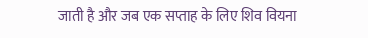जाती है और जब एक सप्ताह के लिए शिव वियना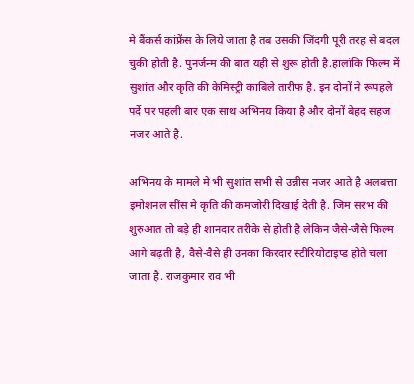मे बैंकर्स कांफ्रेंस के लिये जाता है तब उसकी जिंदगी पूरी तरह से बदल चुकी होती है. पुनर्जन्म की बात यही से शुरू होती है.हालांकि फिल्म में सुशांत और कृति की केमिस्ट्री काबिले तारीफ है. इन दोनों ने रूपहले पर्दे पर पहली बार एक साथ अभिनय किया है और दोनों बेहद सहज नजर आते है.

अभिनय के मामले मे भी सुशांत सभी से उन्नीस नजर आते है अलबत्ता इमोशनल सींस मे कृति की कमजोरी दिखाई देती है. जिम सरभ की शुरुआत तो बड़े ही शानदार तरीके से होती है लेकिन जैसे-जैसे फिल्म आगे बढ़ती है, वैसे-वैसे ही उनका किरदार स्टीरियोटाइप्ड होते चला जाता है. राजकुमार राव भी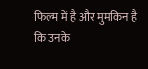फिल्म में है और मुमकिन है कि उनके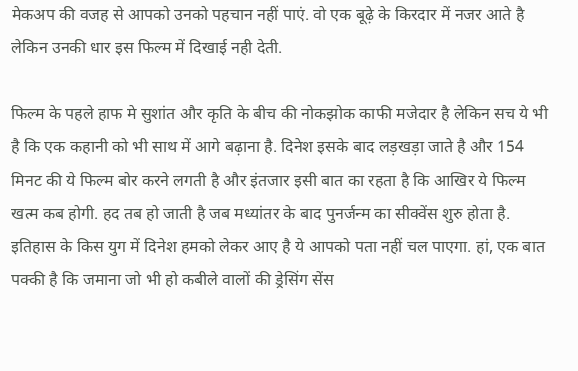मेकअप की वजह से आपको उनको पहचान नहीं पाएं. वो एक बूढ़े के किरदार में नजर आते है लेकिन उनकी धार इस फिल्म में दिखाई नही देती.

फिल्म के पहले हाफ मे सुशांत और कृति के बीच की नोकझोक काफी मजेदार है लेकिन सच ये भी है कि एक कहानी को भी साथ में आगे बढ़ाना है. दिनेश इसके बाद लड़खड़ा जाते है और 154 मिनट की ये फिल्म बोर करने लगती है और इंतजार इसी बात का रहता है कि आखिर ये फिल्म खत्म कब होगी. हद तब हो जाती है जब मध्यांतर के बाद पुनर्जन्म का सीक्वेंस शुरु होता है. इतिहास के किस युग में दिनेश हमको लेकर आए है ये आपको पता नहीं चल पाएगा. हां, एक बात पक्की है कि जमाना जो भी हो कबीले वालों की ड्रेसिंग सेंस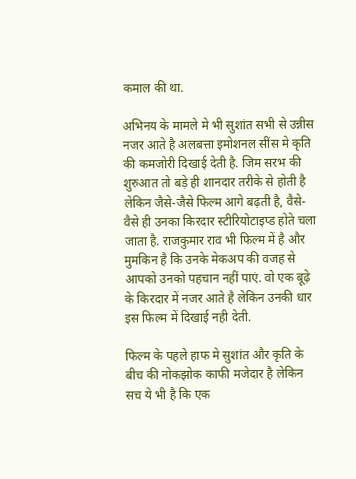कमाल की था.

अभिनय के मामले मे भी सुशांत सभी से उन्नीस नजर आते है अलबत्ता इमोशनल सींस मे कृति की कमजोरी दिखाई देती है. जिम सरभ की शुरुआत तो बड़े ही शानदार तरीके से होती है लेकिन जैसे-जैसे फिल्म आगे बढ़ती है, वैसे-वैसे ही उनका किरदार स्टीरियोटाइप्ड होते चला जाता है. राजकुमार राव भी फिल्म में है और मुमकिन है कि उनके मेकअप की वजह से आपको उनको पहचान नहीं पाएं. वो एक बूढ़े के किरदार में नजर आते है लेकिन उनकी धार इस फिल्म में दिखाई नही देती.

फिल्म के पहले हाफ मे सुशांत और कृति के बीच की नोकझोक काफी मजेदार है लेकिन सच ये भी है कि एक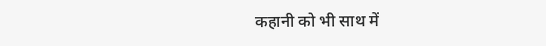कहानी को भी साथ में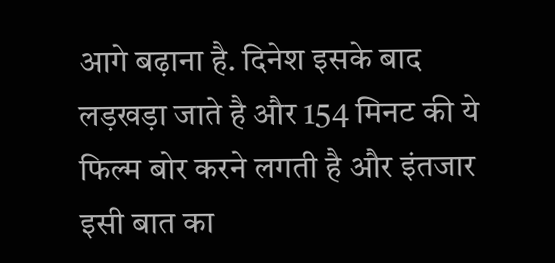आगे बढ़ाना है. दिनेश इसके बाद लड़खड़ा जाते है और 154 मिनट की ये फिल्म बोर करने लगती है और इंतजार इसी बात का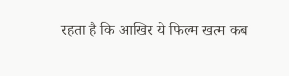रहता है कि आखिर ये फिल्म खत्म कब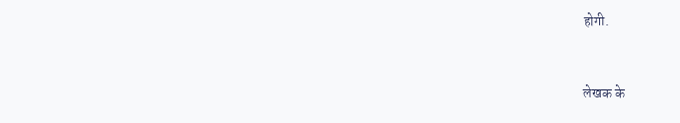होगी.


लेखक के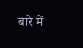बारे में